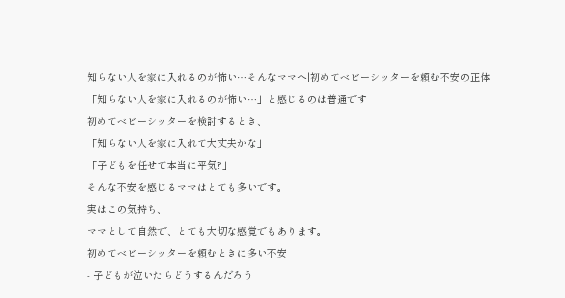知らない人を家に入れるのが怖い…そんなママへ|初めてベビーシッターを頼む不安の正体
「知らない人を家に入れるのが怖い…」と感じるのは普通です
初めてベビーシッターを検討するとき、
「知らない人を家に入れて大丈夫かな」
「子どもを任せて本当に平気?」
そんな不安を感じるママはとても多いです。
実はこの気持ち、
ママとして自然で、とても大切な感覚でもあります。
初めてベビーシッターを頼むときに多い不安
- 子どもが泣いたらどうするんだろう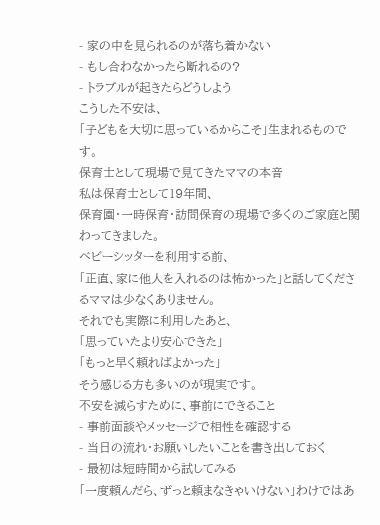- 家の中を見られるのが落ち着かない
- もし合わなかったら断れるの?
- トラブルが起きたらどうしよう
こうした不安は、
「子どもを大切に思っているからこそ」生まれるものです。
保育士として現場で見てきたママの本音
私は保育士として19年間、
保育園・一時保育・訪問保育の現場で多くのご家庭と関わってきました。
ベビーシッターを利用する前、
「正直、家に他人を入れるのは怖かった」と話してくださるママは少なくありません。
それでも実際に利用したあと、
「思っていたより安心できた」
「もっと早く頼ればよかった」
そう感じる方も多いのが現実です。
不安を減らすために、事前にできること
- 事前面談やメッセージで相性を確認する
- 当日の流れ・お願いしたいことを書き出しておく
- 最初は短時間から試してみる
「一度頼んだら、ずっと頼まなきゃいけない」わけではあ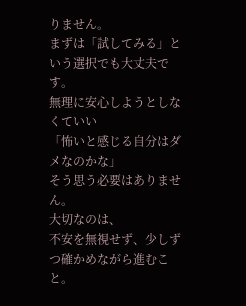りません。
まずは「試してみる」という選択でも大丈夫です。
無理に安心しようとしなくていい
「怖いと感じる自分はダメなのかな」
そう思う必要はありません。
大切なのは、
不安を無視せず、少しずつ確かめながら進むこと。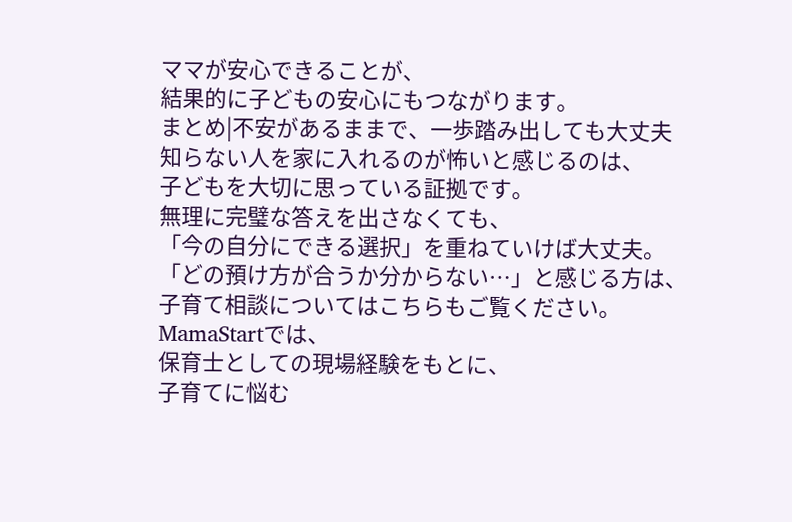ママが安心できることが、
結果的に子どもの安心にもつながります。
まとめ|不安があるままで、一歩踏み出しても大丈夫
知らない人を家に入れるのが怖いと感じるのは、
子どもを大切に思っている証拠です。
無理に完璧な答えを出さなくても、
「今の自分にできる選択」を重ねていけば大丈夫。
「どの預け方が合うか分からない…」と感じる方は、
子育て相談についてはこちらもご覧ください。
MamaStartでは、
保育士としての現場経験をもとに、
子育てに悩む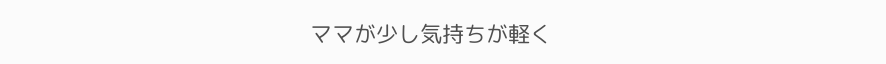ママが少し気持ちが軽く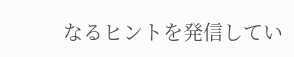なるヒントを発信してい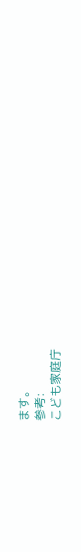ます。
参考:
こども家庭庁